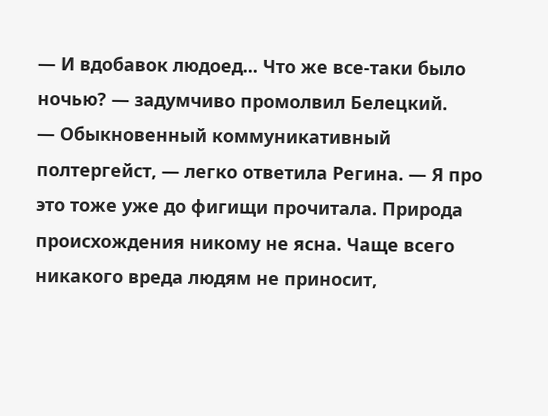— И вдобавок людоед... Что же все-таки было ночью? — задумчиво промолвил Белецкий.
— Обыкновенный коммуникативный полтергейст, — легко ответила Регина. — Я про это тоже уже до фигищи прочитала. Природа происхождения никому не ясна. Чаще всего никакого вреда людям не приносит,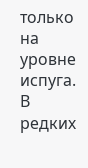только на уровне испуга. В редких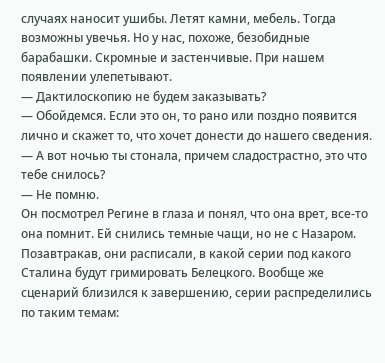случаях наносит ушибы. Летят камни, мебель. Тогда возможны увечья. Но у нас, похоже, безобидные барабашки. Скромные и застенчивые. При нашем появлении улепетывают.
— Дактилоскопию не будем заказывать?
— Обойдемся. Если это он, то рано или поздно появится лично и скажет то, что хочет донести до нашего сведения.
— А вот ночью ты стонала, причем сладострастно, это что тебе снилось?
— Не помню.
Он посмотрел Регине в глаза и понял, что она врет, все-то она помнит. Ей снились темные чащи, но не с Назаром.
Позавтракав, они расписали, в какой серии под какого Сталина будут гримировать Белецкого. Вообще же сценарий близился к завершению, серии распределились по таким темам: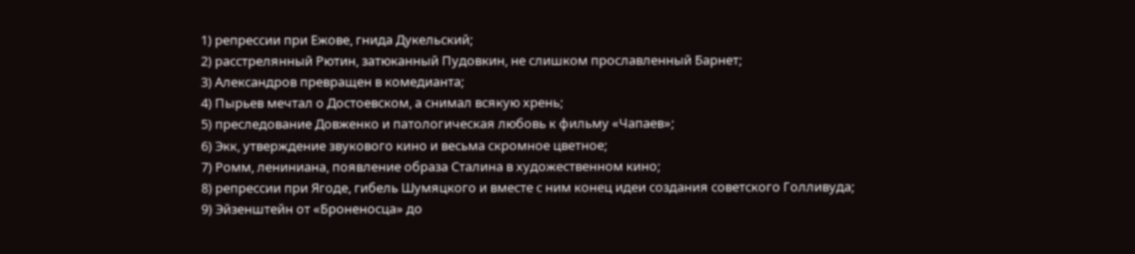1) репрессии при Ежове, гнида Дукельский;
2) расстрелянный Рютин, затюканный Пудовкин, не слишком прославленный Барнет;
3) Александров превращен в комедианта;
4) Пырьев мечтал о Достоевском, а снимал всякую хрень;
5) преследование Довженко и патологическая любовь к фильму «Чапаев»;
6) Экк, утверждение звукового кино и весьма скромное цветное;
7) Ромм, лениниана, появление образа Сталина в художественном кино;
8) репрессии при Ягоде, гибель Шумяцкого и вместе с ним конец идеи создания советского Голливуда;
9) Эйзенштейн от «Броненосца» до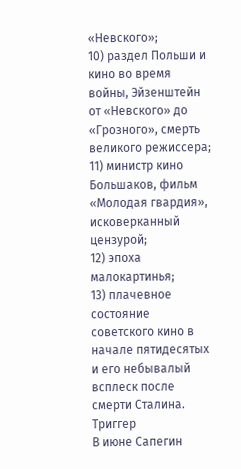«Невского»;
10) раздел Польши и кино во время войны, Эйзенштейн от «Невского» до «Грозного», смерть великого режиссера;
11) министр кино Большаков, фильм «Молодая гвардия», исковерканный цензурой;
12) эпоха малокартинья;
13) плачевное состояние советского кино в начале пятидесятых и его небывалый всплеск после смерти Сталина.
Триггер
В июне Сапегин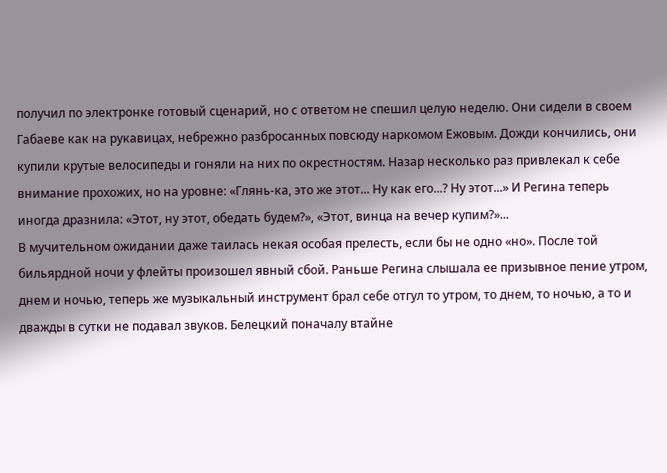получил по электронке готовый сценарий, но с ответом не спешил целую неделю. Они сидели в своем Габаеве как на рукавицах, небрежно разбросанных повсюду наркомом Ежовым. Дожди кончились, они купили крутые велосипеды и гоняли на них по окрестностям. Назар несколько раз привлекал к себе внимание прохожих, но на уровне: «Глянь-ка, это же этот... Ну как его...? Ну этот...» И Регина теперь иногда дразнила: «Этот, ну этот, обедать будем?», «Этот, винца на вечер купим?»...
В мучительном ожидании даже таилась некая особая прелесть, если бы не одно «но». После той бильярдной ночи у флейты произошел явный сбой. Раньше Регина слышала ее призывное пение утром, днем и ночью, теперь же музыкальный инструмент брал себе отгул то утром, то днем, то ночью, а то и дважды в сутки не подавал звуков. Белецкий поначалу втайне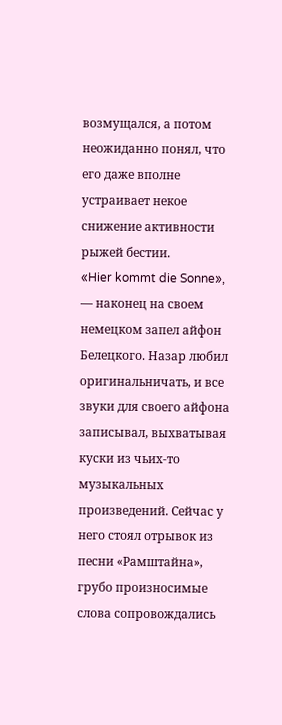возмущался, а потом неожиданно понял, что его даже вполне устраивает некое снижение активности рыжей бестии.
«Hier kommt die Sonne», — наконец на своем немецком запел айфон Белецкого. Назар любил оригинальничать, и все звуки для своего айфона записывал, выхватывая куски из чьих-то музыкальных произведений. Сейчас у него стоял отрывок из песни «Рамштайна», грубо произносимые слова сопровождались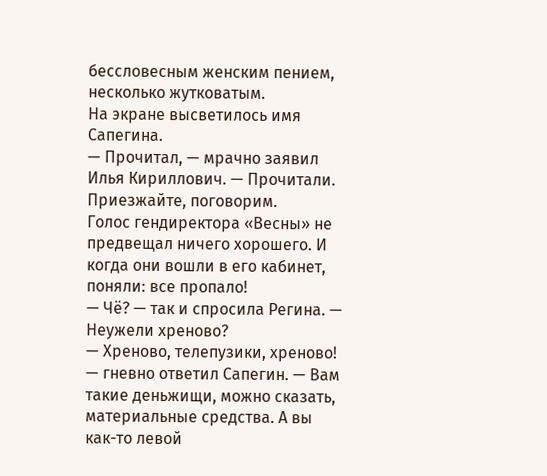бессловесным женским пением, несколько жутковатым.
На экране высветилось имя Сапегина.
— Прочитал, — мрачно заявил Илья Кириллович. — Прочитали. Приезжайте, поговорим.
Голос гендиректора «Весны» не предвещал ничего хорошего. И когда они вошли в его кабинет, поняли: все пропало!
— Чё? — так и спросила Регина. — Неужели хреново?
— Хреново, телепузики, хреново! — гневно ответил Сапегин. — Вам такие деньжищи, можно сказать, материальные средства. А вы как-то левой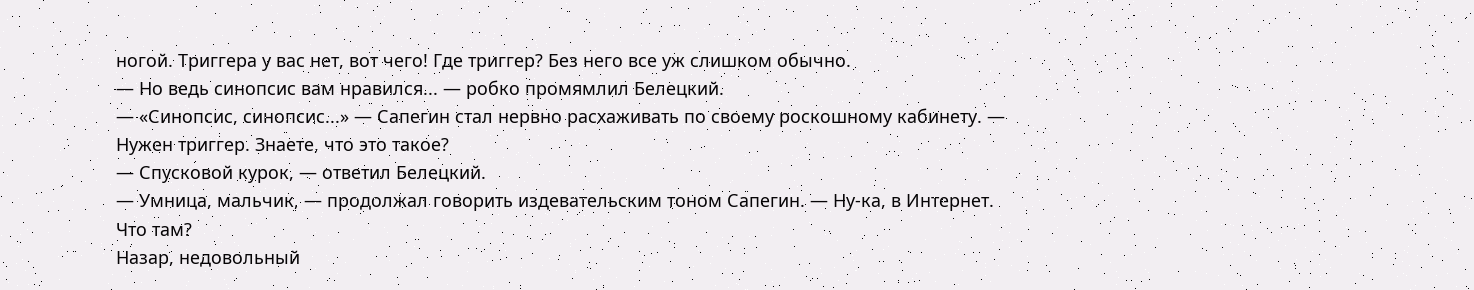ногой. Триггера у вас нет, вот чего! Где триггер? Без него все уж слишком обычно.
— Но ведь синопсис вам нравился... — робко промямлил Белецкий.
— «Синопсис, синопсис...» — Сапегин стал нервно расхаживать по своему роскошному кабинету. — Нужен триггер. Знаете, что это такое?
— Спусковой курок, — ответил Белецкий.
— Умница, мальчик, — продолжал говорить издевательским тоном Сапегин. — Ну-ка, в Интернет. Что там?
Назар, недовольный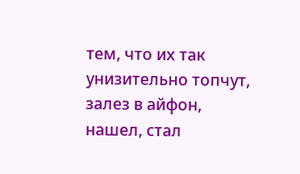тем, что их так унизительно топчут, залез в айфон, нашел, стал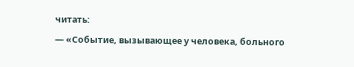читать:
— «Событие, вызывающее у человека, больного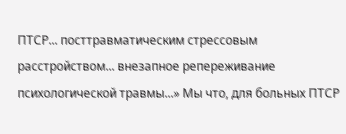ПТСР... посттравматическим стрессовым расстройством... внезапное репереживание психологической травмы...» Мы что, для больных ПТСР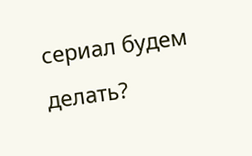сериал будем делать?